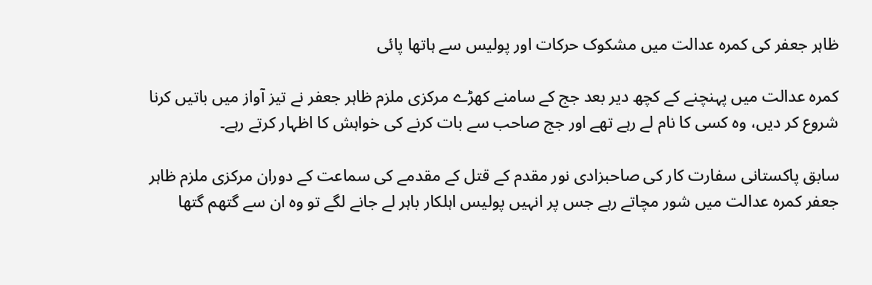ظاہر جعفر کی کمرہ عدالت میں مشکوک حرکات اور پولیس سے ہاتھا پائی

کمرہ عدالت میں پہنچنے کے کچھ دیر بعد جج کے سامنے کھڑے مرکزی ملزم ظاہر جعفر نے تیز آواز میں باتیں کرنا شروع کر دیں، وہ کسی کا نام لے رہے تھے اور جج صاحب سے بات کرنے کی خواہش کا اظہار کرتے رہے۔

سابق پاکستانی سفارت کار کی صاحبزادی نور مقدم کے قتل کے مقدمے کی سماعت کے دوران مرکزی ملزم ظاہر جعفر کمرہ عدالت میں شور مچاتے رہے جس پر انہیں پولیس اہلکار باہر لے جانے لگے تو وہ ان سے گتھم گتھا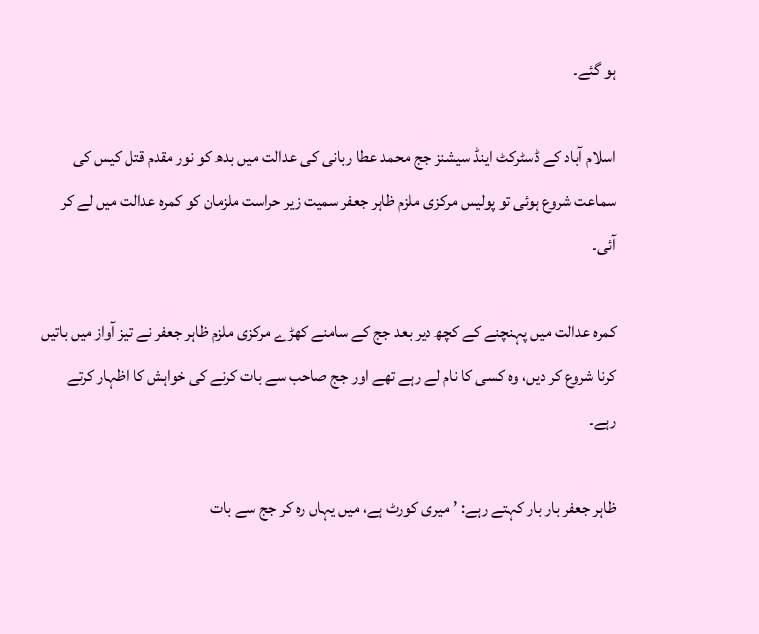ہو گئے۔

اسلام آباد کے ڈسٹرکٹ اینڈ سیشنز جج محمد عطا ربانی کی عدالت میں بدھ کو نور مقدم قتل کیس کی سماعت شروع ہوئی تو پولیس مرکزی ملزم ظاہر جعفر سمیت زیر حراست ملزمان کو کمرہ عدالت میں لے کر آئی۔

کمرہ عدالت میں پہنچنے کے کچھ دیر بعد جج کے سامنے کھڑے مرکزی ملزم ظاہر جعفر نے تیز آواز میں باتیں کرنا شروع کر دیں، وہ کسی کا نام لے رہے تھے اور جج صاحب سے بات کرنے کی خواہش کا اظہار کرتے رہے۔

ظاہر جعفر بار بار کہتے رہے: ’میری کورٹ ہے، میں یہاں رہ کر جج سے بات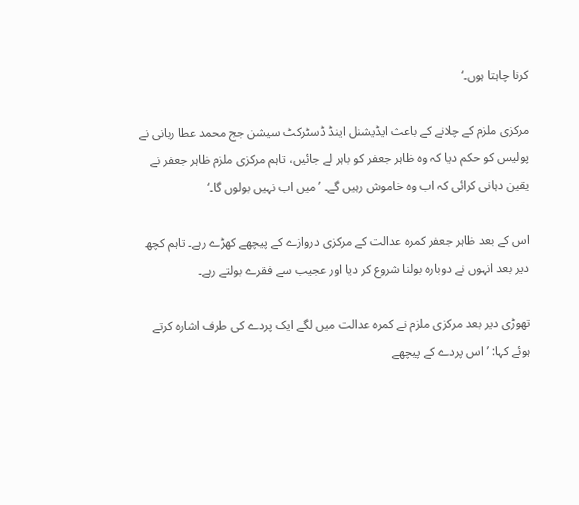کرنا چاہتا ہوں۔‘

مرکزی ملزم کے چلانے کے باعث ایڈیشنل اینڈ ڈسٹرکٹ سیشن جج محمد عطا ربانی نے پولیس کو حکم دیا کہ وہ ظاہر جعفر کو باہر لے جائیں، تاہم مرکزی ملزم ظاہر جعفر نے یقین دہانی کرائی کہ اب وہ خاموش رہیں گے۔ ’میں اب نہیں بولوں گا۔‘

اس کے بعد ظاہر جعفر کمرہ عدالت کے مرکزی دروازے کے پیچھے کھڑے رہے۔ تاہم کچھ دیر بعد انہوں نے دوبارہ بولنا شروع کر دیا اور عجیب سے فقرے بولتے رہے۔

تھوڑی دیر بعد مرکزی ملزم نے کمرہ عدالت میں لگے ایک پردے کی طرف اشارہ کرتے ہوئے کہا: ’اس پردے کے پیچھے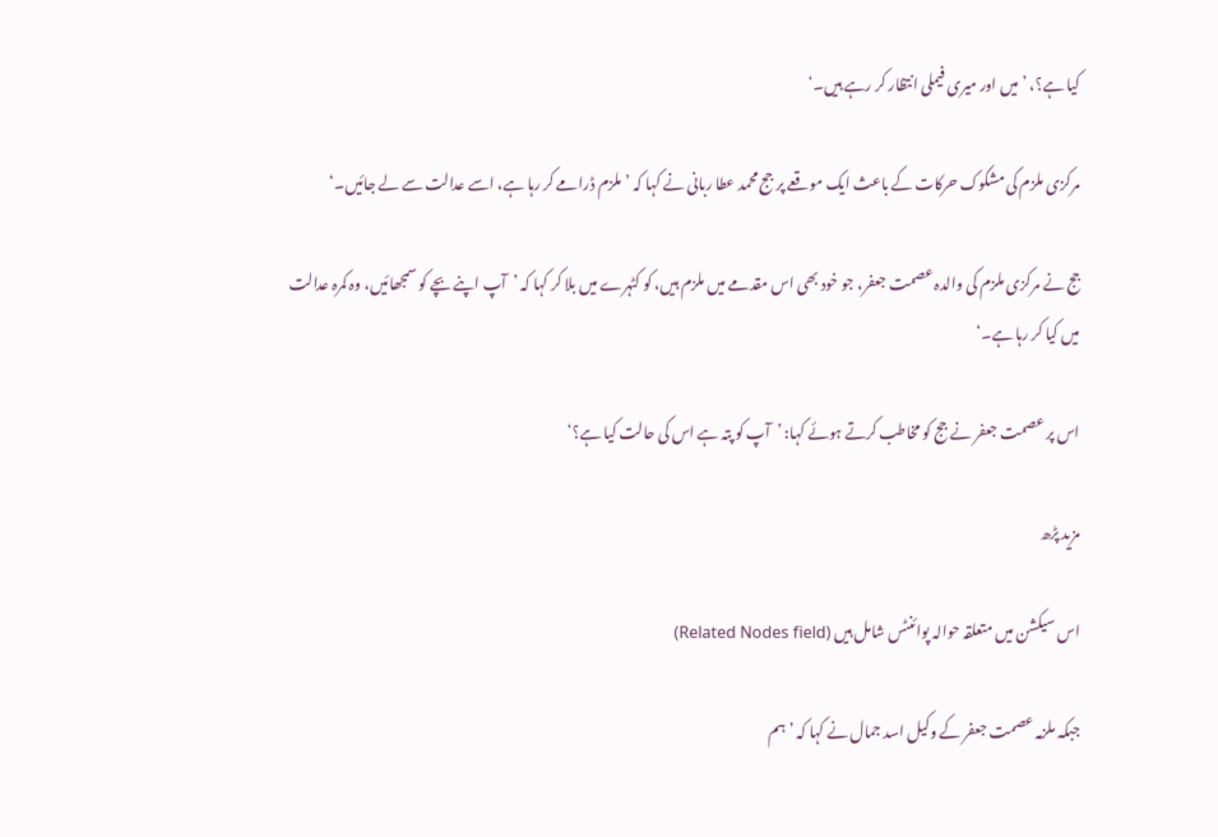کیا ہے؟، ’میں اور میری فیملی انتظار کر رہے ہیں۔‘

مرکزی ملزم کی مشکوک حرکات کے باعث ایک موقعے پر جج محمد عطا ربانی نے کہا کہ ’ملزم ڈرامے کر رہا ہے، اسے عدالت سے لے جائیں۔‘

جج نے مرکزی ملزم کی والدہ عصمت جعفر، جو خود بھی اس مقدمے میں ملزم ہیں، کو کٹہرے میں بلا کر کہا کہ ’آپ اپنے بچے کو سمجھائیں، وہ کمرہ عدالت میں کیا کر رہا ہے۔‘

اس پر عصمت جعفر نے جج کو مخاطب کرتے ہوئے کہا: ’آپ کو پتہ ہے اس کی حالت کیا ہے؟‘

مزید پڑھ

اس سیکشن میں متعلقہ حوالہ پوائنٹس شامل ہیں (Related Nodes field)

جبکہ ملزمہ عصمت جعفر کے وکیل اسد جمال نے کہا کہ ’ہم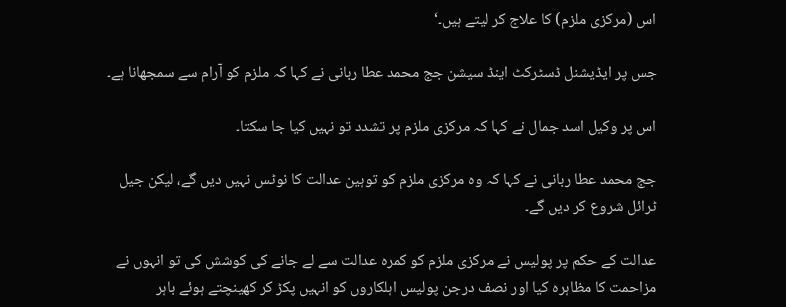اس (مرکزی ملزم) کا علاج کر لیتے ہیں۔‘

جس پر ایڈیشنل ڈسٹرکٹ اینڈ سیشن جج محمد عطا ربانی نے کہا کہ ملزم کو آرام سے سمجھانا ہے۔

اس پر وکیل اسد جمال نے کہا کہ مرکزی ملزم پر تشدد تو نہیں کیا جا سکتا۔

جج محمد عطا ربانی نے کہا کہ وہ مرکزی ملزم کو توہین عدالت کا نوٹس نہیں دیں گے، لیکن جیل ٹرائل شروع کر دیں گے۔

عدالت کے حکم پر پولیس نے مرکزی ملزم کو کمرہ عدالت سے لے جانے کی کوشش کی تو انہوں نے مزاحمت کا مظاہرہ کیا اور نصف درجن پولیس اہلکاروں کو انہیں پکڑ کر کھینچتے ہوئے باہر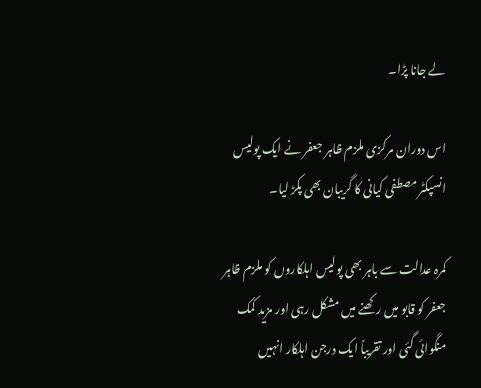لے جانا پڑا۔

اس دوران مرکزی ملزم ظاہر جعفر نے ایک پولیس انسپکٹر مصطفی کیانی کا گریبان بھی پکڑ لیا۔

کمرہ عدالت سے باہر بھی پولیس اہلکاروں کو ملزم ظاہر جعفر کو قابو میں رکھنے میں مشکل رہی اور مزید کمک منگوائی گئی اور تقریباً ایک درجن اہلکار انہیں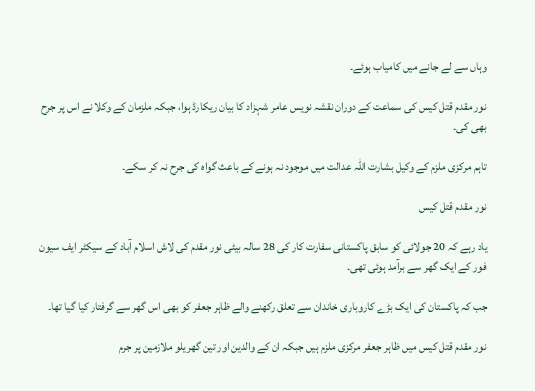وہاں سے لے جانے میں کامیاب ہوئے۔

نور مقدم قتل کیس کی سماعت کے دوران نقشہ نویس عامر شہزاد کا بیان ریکارڈ ہوا، جبکہ ملزمان کے وکلا نے اس پر جرح بھی کی۔

تاہم مرکزی ملزم کے وکیل بشارت اللہ عدالت میں موجود نہ ہونے کے باعث گواہ کی جرح نہ کر سکے۔

نور مقدم قتل کیس

یاد رہے کہ 20 جولائی کو سابق پاکستانی سفارت کار کی 28 سالہ بیٹی نور مقدم کی لاش اسلام آباد کے سیکٹر ایف سیون فور کے ایک گھر سے برآمد ہوئی تھی۔

جب کہ پاکستان کی ایک بڑے کاروباری خاندان سے تعلق رکھنے والے ظاہر جعفر کو بھی اس گھر سے گرفتار کیا گیا تھا۔

نور مقدم قتل کیس میں ظاہر جعفر مرکزی ملزم ہیں جبکہ ان کے والدین اور تین گھریلو ملازمین پر جرم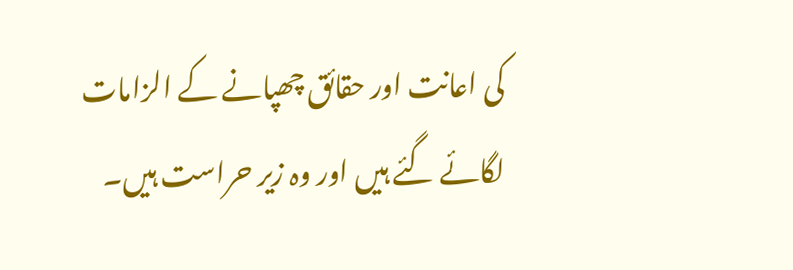کی اعانت اور حقائق چھپانے کے الزامات لگائے گئے ہیں اور وہ زیر حراست ہیں۔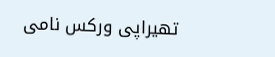تھیراپی ورکس نامی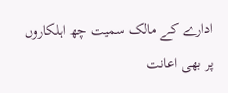ادارے کے مالک سمیت چھ اہلکاروں پر بھی اعانت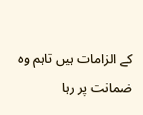کے الزامات ہیں تاہم وہ ضمانت پر رہا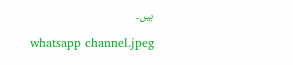ہیں۔

whatsapp channel.jpeg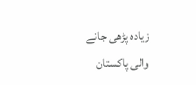زیادہ پڑھی جانے والی پاکستان